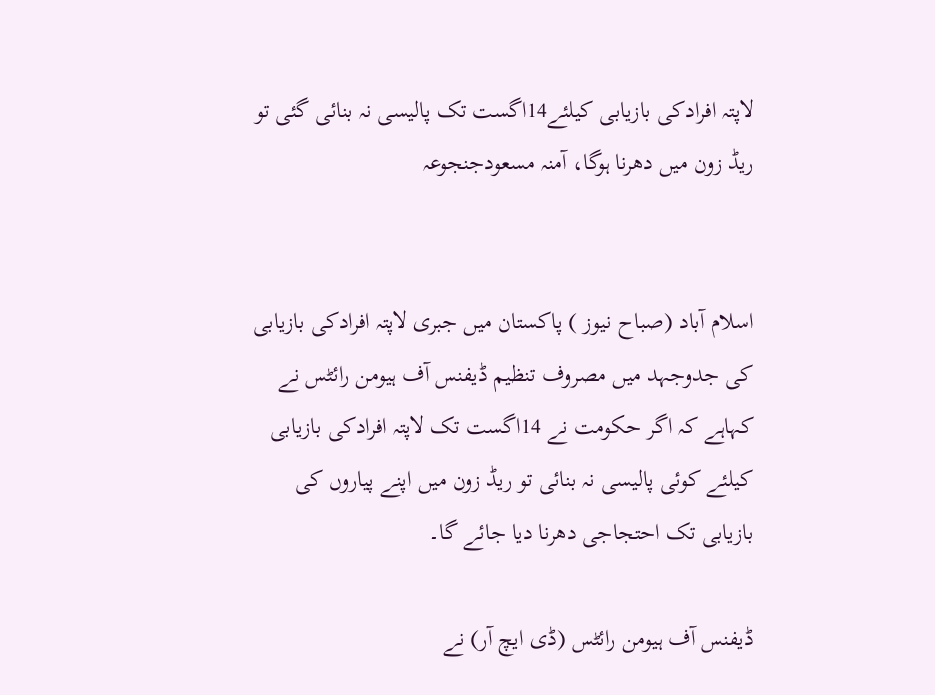لاپتہ افرادکی بازیابی کیلئے14اگست تک پالیسی نہ بنائی گئی تو ریڈ زون میں دھرنا ہوگا، آمنہ مسعودجنجوعہ


اسلام آباد (صباح نیوز ) پاکستان میں جبری لاپتہ افرادکی بازیابی کی جدوجہد میں مصروف تنظیم ڈیفنس آف ہیومن رائٹس نے کہاہے کہ اگر حکومت نے 14اگست تک لاپتہ افرادکی بازیابی کیلئے کوئی پالیسی نہ بنائی تو ریڈ زون میں اپنے پیاروں کی بازیابی تک احتجاجی دھرنا دیا جائے گا۔

ڈیفنس آف ہیومن رائٹس (ڈی ایچ آر) نے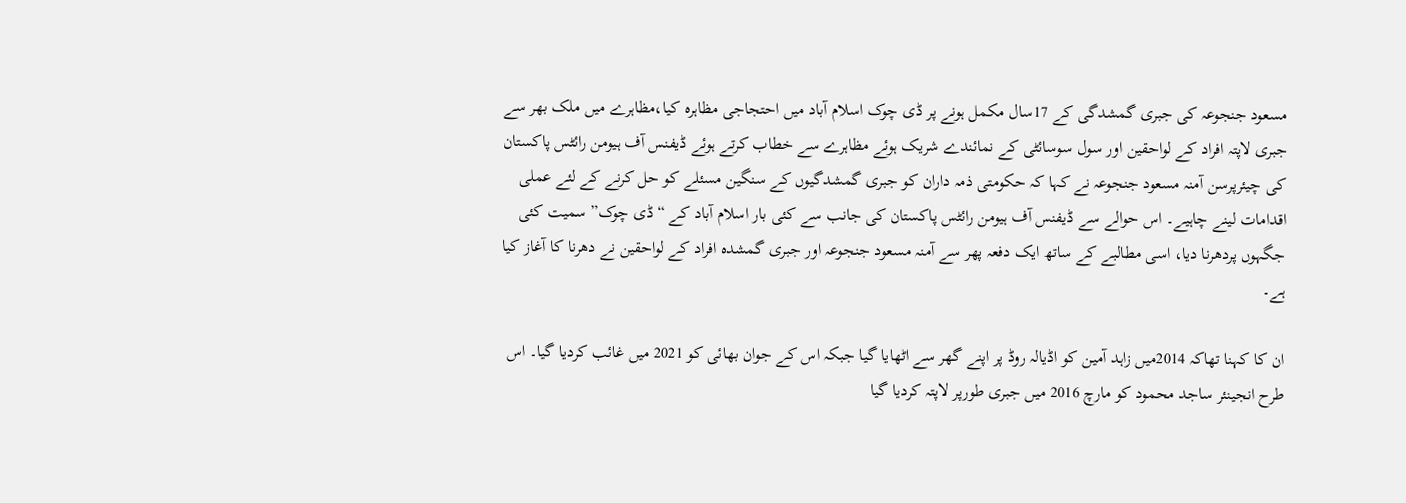مسعود جنجوعہ کی جبری گمشدگی کے 17سال مکمل ہونے پر ڈی چوک اسلام آباد میں احتجاجی مظاہرہ کیا،مظاہرے میں ملک بھر سے جبری لاپتہ افراد کے لواحقین اور سول سوسائٹی کے نمائندے شریک ہوئے مظاہرے سے خطاب کرتے ہوئے ڈیفنس آف ہیومن رائٹس پاکستان کی چیئرپرسن آمنہ مسعود جنجوعہ نے کہا کہ حکومتی ذمہ داران کو جبری گمشدگیوں کے سنگین مسئلے کو حل کرنے کے لئے عملی اقدامات لینے چاہیے۔ اس حوالے سے ڈیفنس آف ہیومن رائٹس پاکستان کی جانب سے کئی بار اسلام آباد کے “ڈی چوک” سمیت کئی جگہوں پردھرنا دیا، اسی مطالبے کے ساتھ ایک دفعہ پھر سے آمنہ مسعود جنجوعہ اور جبری گمشدہ افراد کے لواحقین نے دھرنا کا آغاز کیا ہے۔

ان کا کہنا تھاکہ 2014میں زاہد آمین کو اڈیالہ روڈ پر اپنے گھر سے اٹھایا گیا جبکہ اس کے جوان بھائی کو 2021 میں غائب کردیا گیا۔ اس طرح انجینئر ساجد محمود کو مارچ 2016 میں جبری طورپر لاپتہ کردیا گیا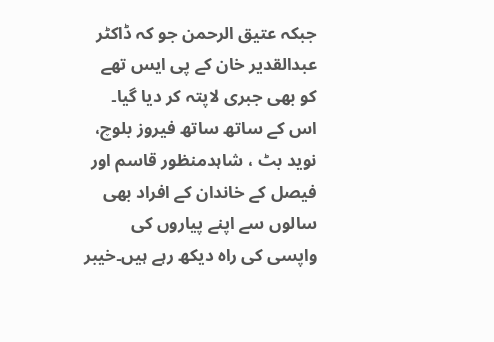جبکہ عتیق الرحمن جو کہ ڈاکٹر عبدالقدیر خان کے پی ایس تھے کو بھی جبری لاپتہ کر دیا گیا۔ اس کے ساتھ ساتھ فیروز بلوچ، نوید بٹ ، شاہدمنظور قاسم اور فیصل کے خاندان کے افراد بھی سالوں سے اپنے پیاروں کی واپسی کی راہ دیکھ رہے ہیں۔خیبر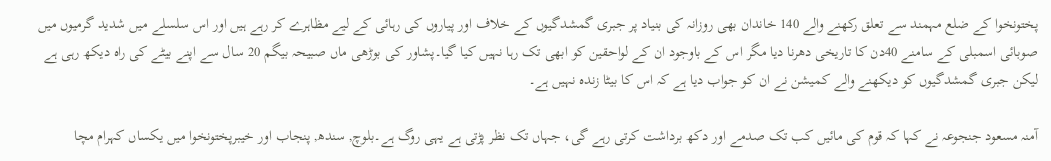پختونخوا کے ضلع مہمند سے تعلق رکھنے والے 140 خاندان بھی روزانہ کی بنیاد پر جبری گمشدگیوں کے خلاف اور پیاروں کی رہائی کے لیے مظاہرے کر رہے ہیں اور اس سلسلے میں شدید گرمیوں میں صوبائی اسمبلی کے سامنے 40دن کا تاریخی دھرنا دیا مگر اس کے باوجود ان کے لواحقین کو ابھی تک رہا نہیں کیا گیا۔پشاور کی بوڑھی ماں صبیحہ بیگم 20 سال سے اپنے بیٹے کی راہ دیکھ رہی ہے لیکن جبری گمشدگیوں کو دیکھنے والے کمیشن نے ان کو جواب دیا ہے کہ اس کا بیٹا زندہ نہیں ہے۔

آمنہ مسعود جنجوعہ نے کہا کہ قوم کی مائیں کب تک صدمے اور دکھ برداشت کرتی رہے گی، جہاں تک نظر پڑتی ہے یہی روگ ہے۔بلوچ, سندھ, پنجاب اور خیبرپختونخوا میں یکساں کہرام مچا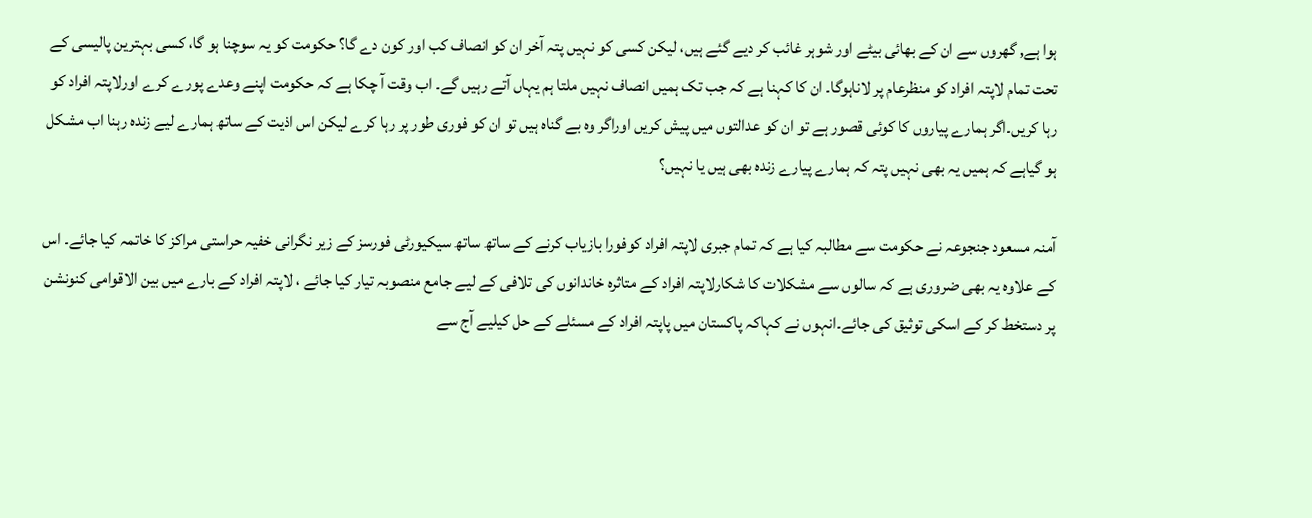ہوا ہے, گھروں سے ان کے بھائی بیٹے اور شوہر غائب کر دیے گئے ہیں، لیکن کسی کو نہیں پتہ آخر ان کو انصاف کب اور کون دے گا؟ حکومت کو یہ سوچنا ہو گا، کسی بہترین پالیسی کے تحت تمام لاپتہ افراد کو منظرعام پر لاناہوگا۔ ان کا کہنا ہے کہ جب تک ہمیں انصاف نہیں ملتا ہم یہاں آتے رہیں گے۔ اب وقت آ چکا ہے کہ حکومت اپنے وعدے پورے کرے اورلاپتہ افراد کو رہا کریں۔اگر ہمارے پیاروں کا کوئی قصور ہے تو ان کو عدالتوں میں پیش کریں اوراگر وہ بے گناہ ہیں تو ان کو فوری طور پر رہا کرے لیکن اس اذیت کے ساتھ ہمارے لیے زندہ رہنا اب مشکل ہو گیاہے کہ ہمیں یہ بھی نہیں پتہ کہ ہمارے پیارے زندہ بھی ہیں یا نہیں؟

آمنہ مسعود جنجوعہ نے حکومت سے مطالبہ کیا ہے کہ تمام جبری لاپتہ افراد کوفورا بازیاب کرنے کے ساتھ ساتھ سیکیورٹی فورسز کے زیر نگرانی خفیہ حراستی مراکز کا خاتمہ کیا جائے۔ اس کے علاوہ یہ بھی ضروری ہے کہ سالوں سے مشکلات کا شکارلاپتہ افراد کے متاثرہ خاندانوں کی تلافی کے لیے جامع منصوبہ تیار کیا جائے ، لاپتہ افراد کے بارے میں بین الاقوامی کنونشن پر دستخط کر کے اسکی توثیق کی جائے۔انہوں نے کہاکہ پاکستان میں پاپتہ افراد کے مسئلے کے حل کیلیے آج سے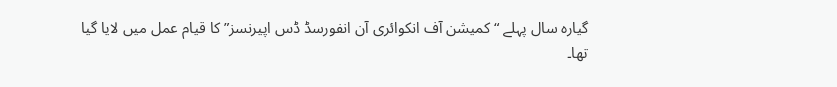گیارہ سال پہلے “کمیشن آف انکوائری آن انفورسڈ ڈس اپیرنسز” کا قیام عمل میں لایا گیا تھا۔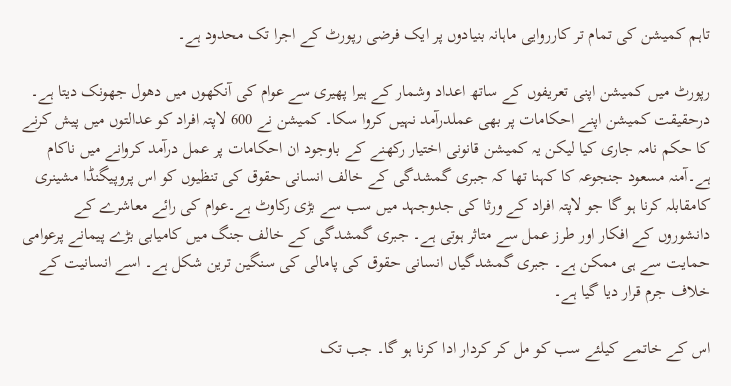تاہم کمیشن کی تمام تر کارروایی ماہانہ بنیادوں پر ایک فرضی رپورٹ کے اجرا تک محدود ہے۔

رپورٹ میں کمیشن اپنی تعریفوں کے ساتھ اعداد وشمار کے ہیرا پھیری سے عوام کی آنکھوں میں دھول جھونک دیتا ہے۔ درحقیقت کمیشن اپنے احکامات پر بھی عملدرآمد نہیں کروا سکا۔ کمیشن نے 600 لاپتہ افراد کو عدالتوں میں پیش کرنے کا حکم نامہ جاری کیا لیکن یہ کمیشن قانونی اختیار رکھنے کے باوجود ان احکامات پر عمل درآمد کروانے میں ناکام ہے۔آمنہ مسعود جنجوعہ کا کہنا تھا کہ جبری گمشدگی کے خالف انسانی حقوق کی تنظیوں کو اس پروپیگنڈا مشینری کامقابلہ کرنا ہو گا جو لاپتہ افراد کے ورثا کی جدوجہد میں سب سے بڑی رکاوٹ ہے۔عوام کی رائے معاشرے کے دانشوروں کے افکار اور طرز عمل سے متاثر ہوتی ہے۔ جبری گمشدگی کے خالف جنگ میں کامیابی بڑے پیمانے پرعوامی حمایت سے ہی ممکن ہے۔ جبری گمشدگیاں انسانی حقوق کی پامالی کی سنگین ترین شکل ہے۔ اسے انسانیت کے خلاف جرم قرار دیا گیا ہے۔

اس کے خاتمے کیلئے سب کو مل کر کردار ادا کرنا ہو گا۔ جب تک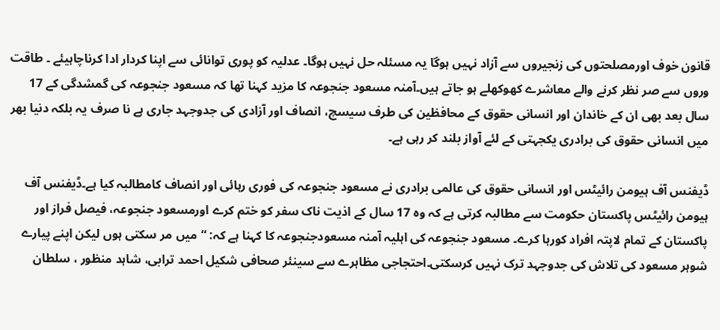قانون خوف اورمصلحتوں کی زنجیروں سے آزاد نہیں ہوگا یہ مسئلہ حل نہیں ہوگا۔ عدلیہ کو پوری توانائی سے اپنا کردار ادا کرناچاہیئے ۔ طاقت وروں سے صر نظر کرنے والے معاشرے کھوکھلے ہو جاتے ہیں۔آمنہ مسعود جنجوعہ کا مزید کہنا تھا کہ مسعود جنجوعہ کی گمشدگی کے 17 سال بعد بھی ان کے خاندان اور انسانی حقوق کے محافظین کی طرف سیسچ، انصاف اور آزادی کی جدوجہد جاری ہے نا صرف یہ بلکہ دنیا بھر میں انسانی حقوق کی برادری یکجہتی کے لئے آواز بلند کر رہی ہے۔

ڈیفنس آف ہیومن رائیٹس اور انسانی حقوق کی عالمی برادری نے مسعود جنجوعہ کی فوری رہائی اور انصاف کامطالبہ کیا ہے۔ڈیفنس آف ہیومن رائیٹس پاکستان حکومت سے مطالبہ کرتی ہے کہ وہ 17 سال کے اذیت ناک سفر کو ختم کرے اورمسعود جنجوعہ، فیصل فراز اور پاکستان کے تمام لاپتہ افراد کورہا کرے۔ مسعود جنجوعہ کی اہلیہ آمنہ مسعودجنجوعہ کا کہنا ہے کہ: “میں مر سکتی ہوں لیکن اپنے پیارے شوہر مسعود کی تلاش کی جدوجہد ترک نہیں کرسکتی۔احتجاجی مظاہرے سے سینئر صحافی شکیل احمد ترابی، شاہد منظور ، سلطان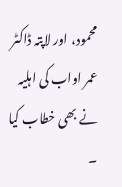محمود، اور لاپتہ ڈاکٹر عمر اواب کی اہلیہ نے بھی خطاب کیا ۔